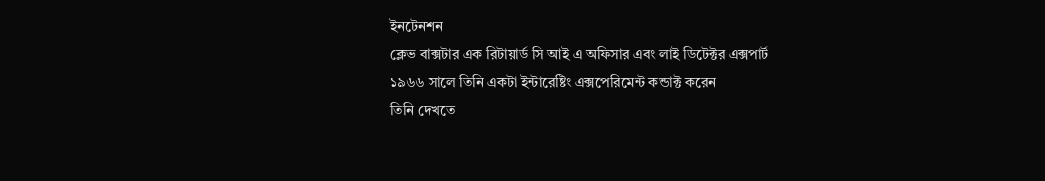ইনটেনশন
ক্লেভ বাক্সটার এক রিটায়ার্ড সি আই এ অফিসার এবং লাই ডিটেক্টর এক্সপার্ট
১৯৬৬ সালে তিনি একটা ইন্টারেষ্টিং এক্সপেরিমেন্ট কন্ডাক্ট করেন
তিনি দেখতে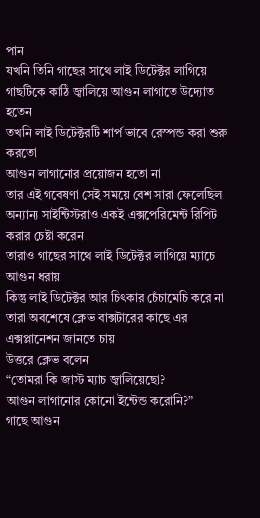পান
যখনি তিনি গাছের সাথে লাই ডিটেক্টর লাগিয়ে গাছটিকে কাঠি জ্বালিয়ে আগুন লাগাতে উদ্যোত হতেন
তখনি লাই ডিটেক্টরটি শার্প ভাবে রেস্পন্ড করা শুরু করতো
আগুন লাগানোর প্রয়োজন হতো না
তার এই গবেষণা সেই সময়ে বেশ সারা ফেলেছিল
অন্যান্য সাইন্টিস্টরাও একই এক্সপেরিমেন্ট রিপিট করার চেষ্টা করেন
তারাও গাছের সাথে লাই ডিটেক্টর লাগিয়ে ম্যাচে আগুন ধরায়
কিন্তু লাই ডিটেক্টর আর চিৎকার চেঁচামেচি করে না
তারা অবশেষে ক্লেভ বাক্সটারের কাছে এর এক্সপ্লানেশন জানতে চায়
উত্তরে ক্লেভ বলেন
“তোমরা কি জাস্ট ম্যাচ জ্বালিয়েছো?
আগুন লাগানোর কোনো ইন্টেন্ড করোনি?”
গাছে আগুন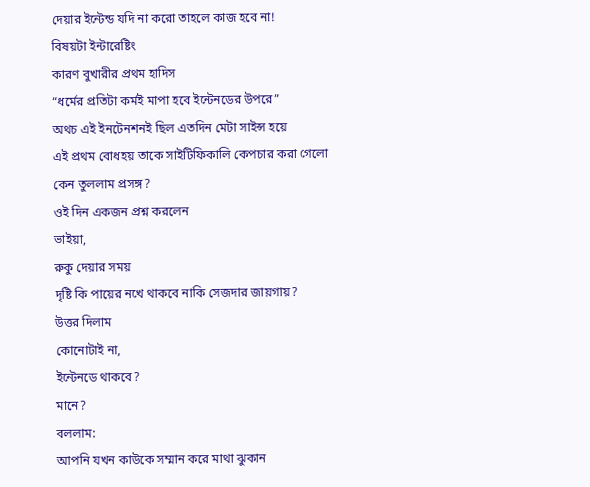দেয়ার ইন্টেন্ড যদি না করো তাহলে কাজ হবে না!
বিষয়টা ইন্টারেষ্টিং
কারণ বুখারীর প্রথম হাদিস
“ধর্মের প্রতিটা কর্মই মাপা হবে ইন্টেনডের উপরে”
অথচ এই ইনটেনশনই ছিল এতদিন মেটা সাইন্স হয়ে
এই প্রথম বোধহয় তাকে সাইটিফিকালি কেপচার করা গেলো
কেন তুললাম প্রসঙ্গ?
ওই দিন একজন প্রশ্ন করলেন
ভাইয়া,
রুকু দেয়ার সময়
দৃষ্টি কি পায়ের নখে থাকবে নাকি সেজদার জায়গায়?
উত্তর দিলাম
কোনোটাই না,
ইন্টেনডে থাকবে?
মানে?
বললাম:
আপনি যখন কাউকে সম্মান করে মাথা ঝুকান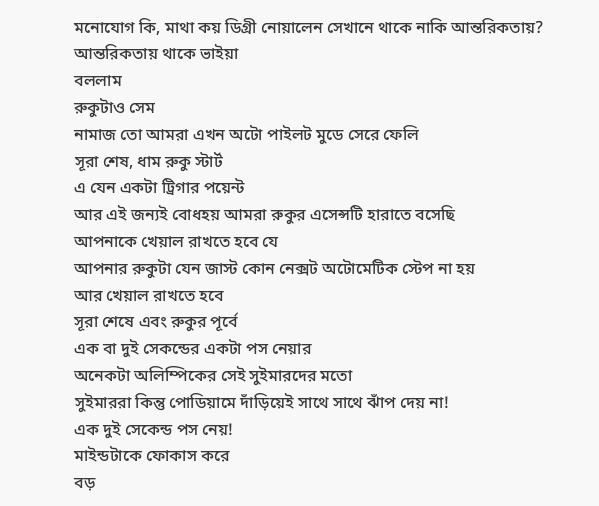মনোযোগ কি, মাথা কয় ডিগ্রী নোয়ালেন সেখানে থাকে নাকি আন্তরিকতায়?
আন্তরিকতায় থাকে ভাইয়া
বললাম
রুকুটাও সেম
নামাজ তো আমরা এখন অটো পাইলট মুডে সেরে ফেলি
সূরা শেষ, ধাম রুকু স্টার্ট
এ যেন একটা ট্রিগার পয়েন্ট
আর এই জন্যই বোধহয় আমরা রুকুর এসেন্সটি হারাতে বসেছি
আপনাকে খেয়াল রাখতে হবে যে
আপনার রুকুটা যেন জাস্ট কোন নেক্সট অটোমেটিক স্টেপ না হয়
আর খেয়াল রাখতে হবে
সূরা শেষে এবং রুকুর পূর্বে
এক বা দুই সেকন্ডের একটা পস নেয়ার
অনেকটা অলিম্পিকের সেই সুইমারদের মতো
সুইমাররা কিন্তু পোডিয়ামে দাঁড়িয়েই সাথে সাথে ঝাঁপ দেয় না!
এক দুই সেকেন্ড পস নেয়!
মাইন্ডটাকে ফোকাস করে
বড়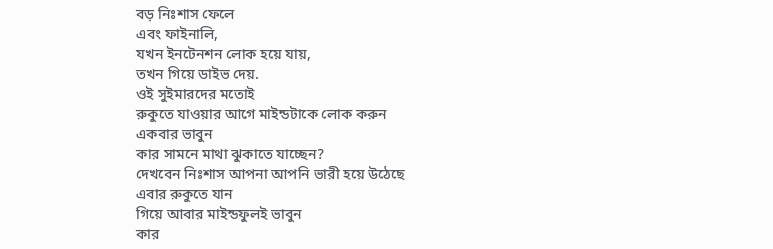বড় নিঃশাস ফেলে
এবং ফাইনালি,
যখন ইনটেনশন লোক হয়ে যায়,
তখন গিয়ে ডাইভ দেয়.
ওই সুইমারদের মতোই
রুকুতে যাওয়ার আগে মাইন্ডটাকে লোক করুন
একবার ভাবুন
কার সামনে মাথা ঝুকাতে যাচ্ছেন?
দেখবেন নিঃশাস আপনা আপনি ভারী হয়ে উঠেছে
এবার রুকুতে যান
গিয়ে আবার মাইন্ডফুলই ভাবুন
কার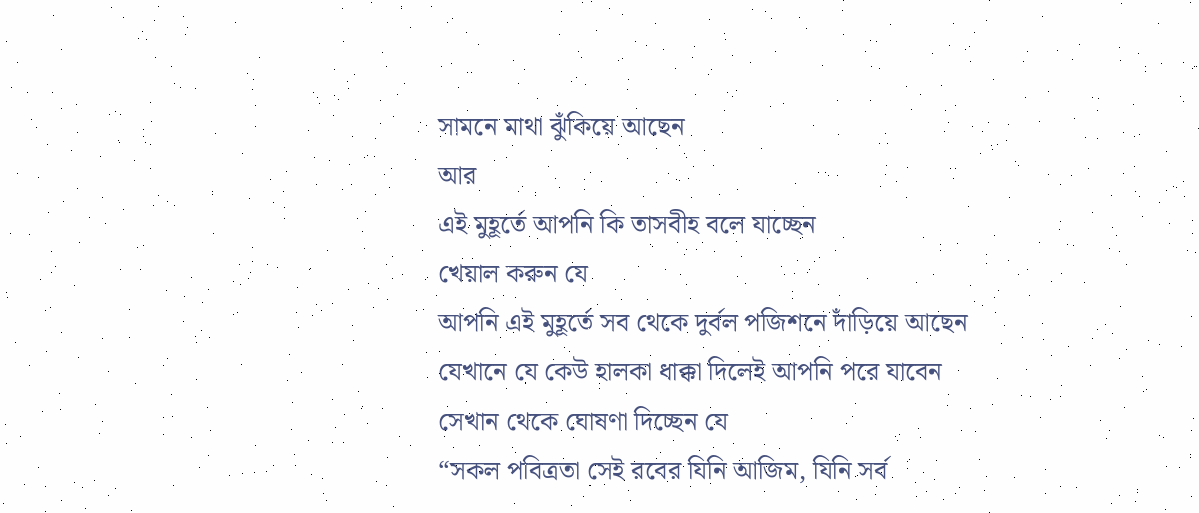সামনে মাথা ঝুঁকিয়ে আছেন
আর
এই মুহূর্তে আপনি কি তাসবীহ বলে যাচ্ছেন
খেয়াল করুন যে
আপনি এই মুহূর্তে সব থেকে দুর্বল পজিশনে দাঁড়িয়ে আছেন
যেখানে যে কেউ হালকা ধাক্কা দিলেই আপনি পরে যাবেন
সেখান থেকে ঘোষণা দিচ্ছেন যে
“সকল পবিত্রতা সেই রবের যিনি আজিম, যিনি সর্ব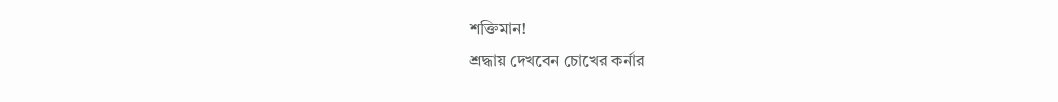শক্তিমান!
শ্রদ্ধায় দেখবেন চোখের কর্নার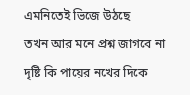এমনিতেই ভিজে উঠছে
তখন আর মনে প্রশ্ন জাগবে না
দৃষ্টি কি পায়ের নখের দিকে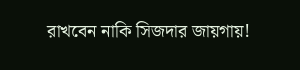রাখবেন নাকি সিজদার জায়গায়!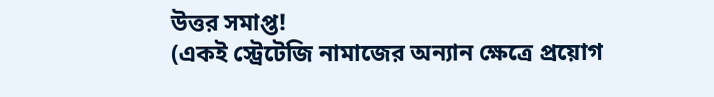উত্তর সমাপ্ত!
(একই স্ট্রেটেজি নামাজের অন্যান ক্ষেত্রে প্রয়োগ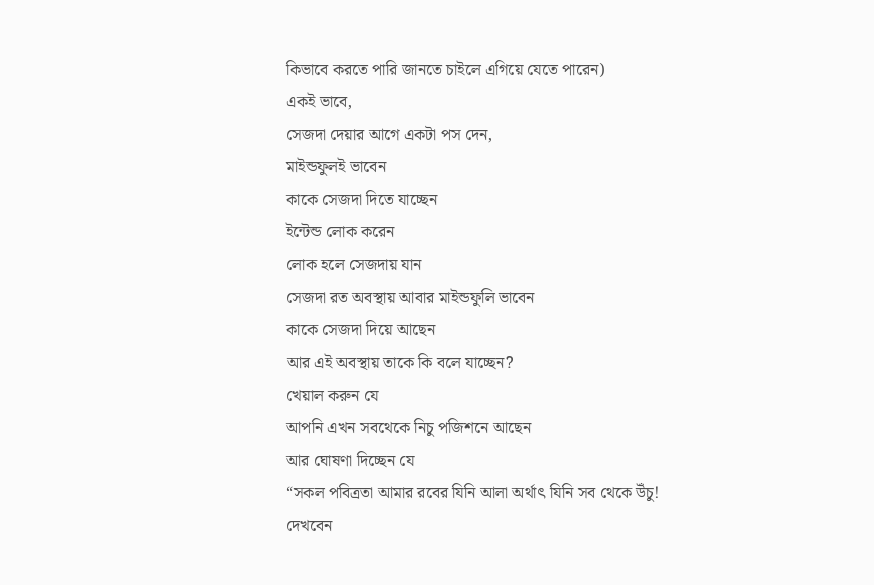কিভাবে করতে পারি জানতে চাইলে এগিয়ে যেতে পারেন)
একই ভাবে,
সেজদা দেয়ার আগে একটা পস দেন,
মাইন্ডফুলই ভাবেন
কাকে সেজদা দিতে যাচ্ছেন
ইন্টেন্ড লোক করেন
লোক হলে সেজদায় যান
সেজদা রত অবস্থায় আবার মাইন্ডফুলি ভাবেন
কাকে সেজদা দিয়ে আছেন
আর এই অবস্থায় তাকে কি বলে যাচ্ছেন?
খেয়াল করুন যে
আপনি এখন সবথেকে নিচু পজিশনে আছেন
আর ঘোষণা দিচ্ছেন যে
“সকল পবিত্রতা আমার রবের যিনি আলা অর্থাৎ যিনি সব থেকে উঁচু!
দেখবেন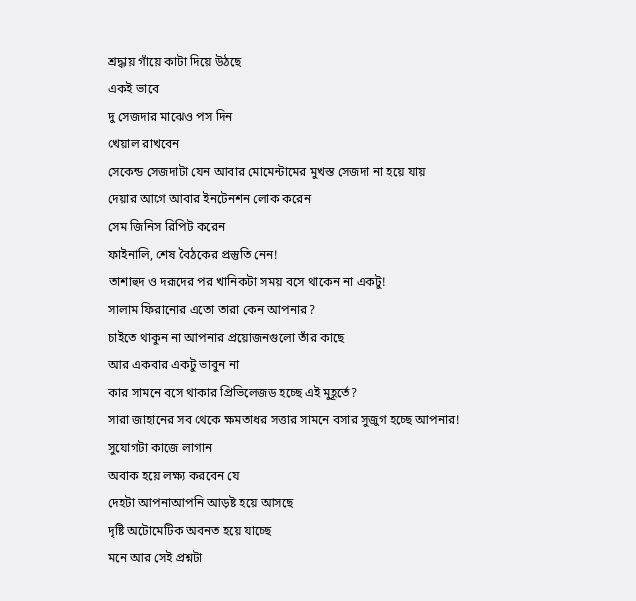শ্রদ্ধায় গাঁয়ে কাটা দিয়ে উঠছে
একই ভাবে
দু সেজদার মাঝেও পস দিন
খেয়াল রাখবেন
সেকেন্ড সেজদাটা যেন আবার মোমেন্টামের মুখস্ত সেজদা না হয়ে যায়
দেয়ার আগে আবার ইনটেনশন লোক করেন
সেম জিনিস রিপিট করেন
ফাইনালি, শেষ বৈঠকের প্রস্তুতি নেন!
তাশাহুদ ও দরূদের পর খানিকটা সময় বসে থাকেন না একটু!
সালাম ফিরানোর এতো তারা কেন আপনার?
চাইতে থাকুন না আপনার প্রয়োজনগুলো তাঁর কাছে
আর একবার একটু ভাবুন না
কার সামনে বসে থাকার প্রিভিলেজড হচ্ছে এই মুহূর্তে?
সারা জাহানের সব থেকে ক্ষমতাধর সত্তার সামনে বসার সুজুগ হচ্ছে আপনার!
সুযোগটা কাজে লাগান
অবাক হয়ে লক্ষ্য করবেন যে
দেহটা আপনাআপনি আড়ষ্ট হয়ে আসছে
দৃষ্টি অটোমেটিক অবনত হয়ে যাচ্ছে
মনে আর সেই প্রশ্নটা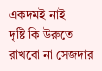একদমই নাই
দৃষ্টি কি উরুতে রাখবো না সেজদার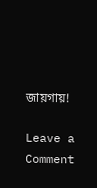জায়গায়!

Leave a Comment